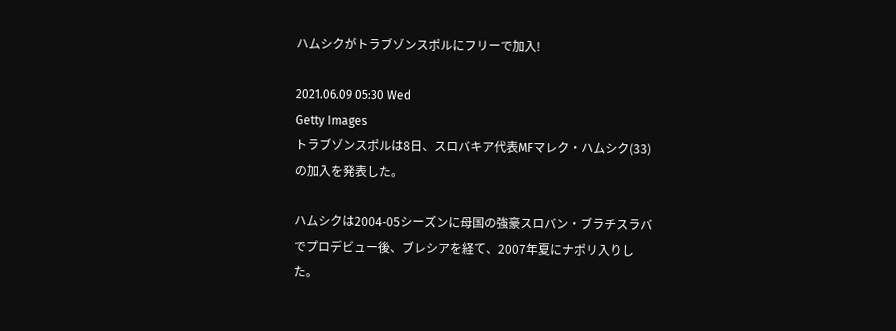ハムシクがトラブゾンスポルにフリーで加入!

2021.06.09 05:30 Wed
Getty Images
トラブゾンスポルは8日、スロバキア代表MFマレク・ハムシク(33)の加入を発表した。

ハムシクは2004-05シーズンに母国の強豪スロバン・ブラチスラバでプロデビュー後、ブレシアを経て、2007年夏にナポリ入りした。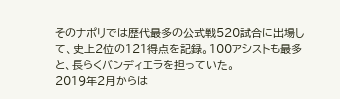そのナポリでは歴代最多の公式戦520試合に出場して、史上2位の121得点を記録。100アシストも最多と、長らくバンディエラを担っていた。
2019年2月からは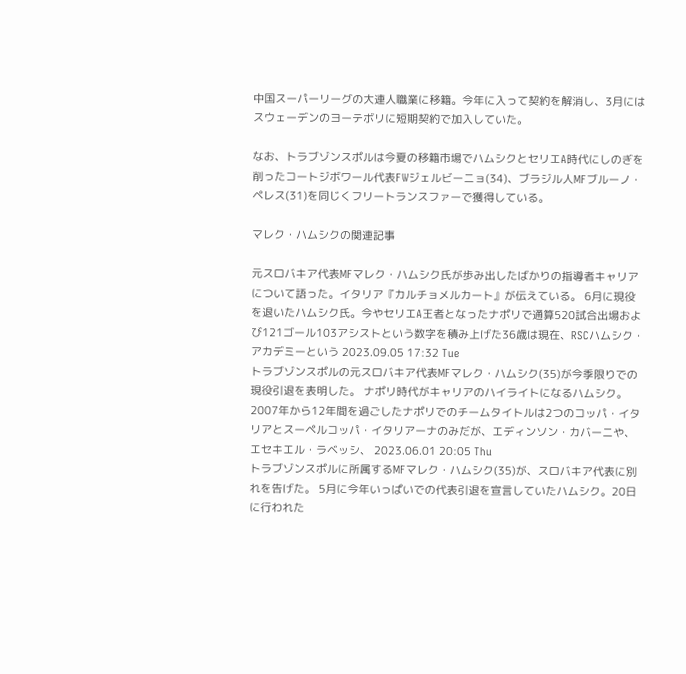中国スーパーリーグの大連人職業に移籍。今年に入って契約を解消し、3月にはスウェーデンのヨーテボリに短期契約で加入していた。

なお、トラブゾンスポルは今夏の移籍市場でハムシクとセリエA時代にしのぎを削ったコートジボワール代表FWジェルビーニョ(34)、ブラジル人MFブルーノ・ペレス(31)を同じくフリートランスファーで獲得している。

マレク・ハムシクの関連記事

元スロバキア代表MFマレク・ハムシク氏が歩み出したばかりの指導者キャリアについて語った。イタリア『カルチョメルカート』が伝えている。 6月に現役を退いたハムシク氏。今やセリエA王者となったナポリで通算520試合出場および121ゴール103アシストという数字を積み上げた36歳は現在、RSCハムシク・アカデミーという 2023.09.05 17:32 Tue
トラブゾンスポルの元スロバキア代表MFマレク・ハムシク(35)が今季限りでの現役引退を表明した。 ナポリ時代がキャリアのハイライトになるハムシク。2007年から12年間を過ごしたナポリでのチームタイトルは2つのコッパ・イタリアとスーペルコッパ・イタリアーナのみだが、エディンソン・カバーニや、エセキエル・ラベッシ、 2023.06.01 20:05 Thu
トラブゾンスポルに所属するMFマレク・ハムシク(35)が、スロバキア代表に別れを告げた。 5月に今年いっぱいでの代表引退を宣言していたハムシク。20日に行われた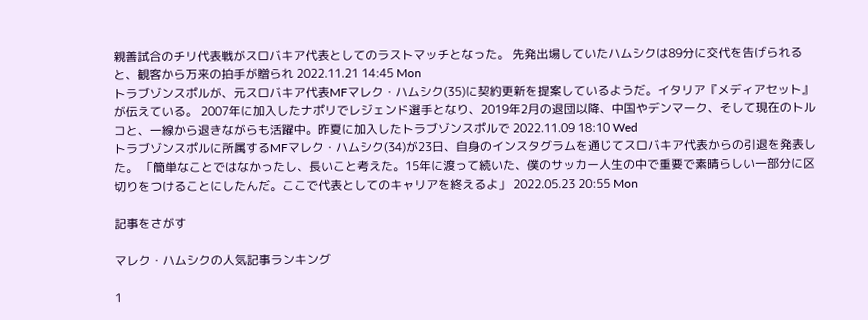親善試合のチリ代表戦がスロバキア代表としてのラストマッチとなった。 先発出場していたハムシクは89分に交代を告げられると、観客から万来の拍手が贈られ 2022.11.21 14:45 Mon
トラブゾンスポルが、元スロバキア代表MFマレク・ハムシク(35)に契約更新を提案しているようだ。イタリア『メディアセット』が伝えている。 2007年に加入したナポリでレジェンド選手となり、2019年2月の退団以降、中国やデンマーク、そして現在のトルコと、一線から退きながらも活躍中。昨夏に加入したトラブゾンスポルで 2022.11.09 18:10 Wed
トラブゾンスポルに所属するMFマレク・ハムシク(34)が23日、自身のインスタグラムを通じてスロバキア代表からの引退を発表した。 「簡単なことではなかったし、長いこと考えた。15年に渡って続いた、僕のサッカー人生の中で重要で素晴らしい一部分に区切りをつけることにしたんだ。ここで代表としてのキャリアを終えるよ」 2022.05.23 20:55 Mon

記事をさがす

マレク・ハムシクの人気記事ランキング

1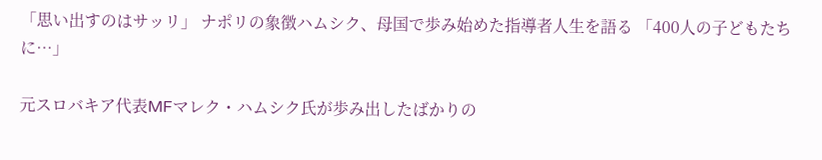「思い出すのはサッリ」 ナポリの象徴ハムシク、母国で歩み始めた指導者人生を語る 「400人の子どもたちに…」

元スロバキア代表MFマレク・ハムシク氏が歩み出したばかりの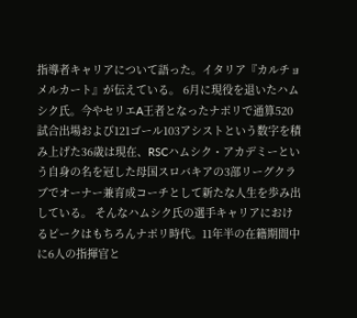指導者キャリアについて語った。イタリア『カルチョメルカート』が伝えている。 6月に現役を退いたハムシク氏。今やセリエA王者となったナポリで通算520試合出場および121ゴール103アシストという数字を積み上げた36歳は現在、RSCハムシク・アカデミーという自身の名を冠した母国スロバキアの3部リーグクラブでオーナー兼育成コーチとして新たな人生を歩み出している。 そんなハムシク氏の選手キャリアにおけるピークはもちろんナポリ時代。11年半の在籍期間中に6人の指揮官と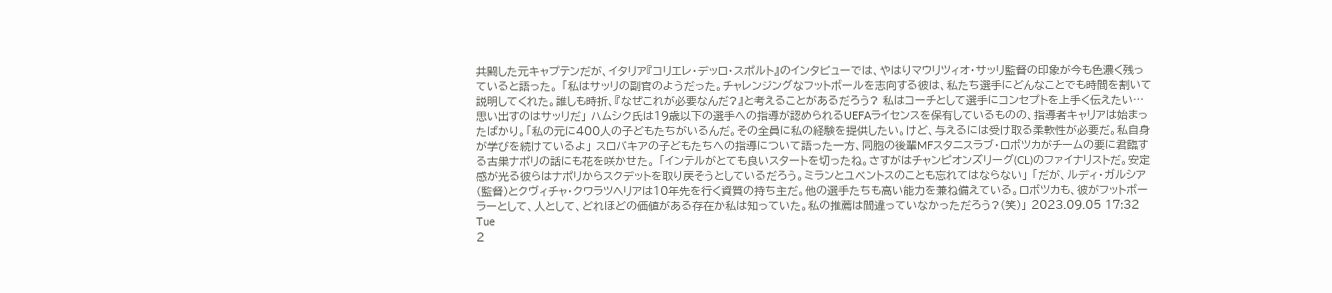共闘した元キャプテンだが、イタリア『コリエレ・デッロ・スポルト』のインタビューでは、やはりマウリツィオ・サッリ監督の印象が今も色濃く残っていると語った。 「私はサッリの副官のようだった。チャレンジングなフットボールを志向する彼は、私たち選手にどんなことでも時間を割いて説明してくれた。誰しも時折、『なぜこれが必要なんだ?』と考えることがあるだろう? 私はコーチとして選手にコンセプトを上手く伝えたい…思い出すのはサッリだ」 ハムシク氏は19歳以下の選手への指導が認められるUEFAライセンスを保有しているものの、指導者キャリアは始まったばかり。「私の元に400人の子どもたちがいるんだ。その全員に私の経験を提供したい。けど、与えるには受け取る柔軟性が必要だ。私自身が学びを続けているよ」 スロバキアの子どもたちへの指導について語った一方、同胞の後輩MFスタニスラブ・ロボツカがチームの要に君臨する古巣ナポリの話にも花を咲かせた。 「インテルがとても良いスタートを切ったね。さすがはチャンピオンズリーグ(CL)のファイナリストだ。安定感が光る彼らはナポリからスクデットを取り戻そうとしているだろう。ミランとユベントスのことも忘れてはならない」 「だが、ルディ・ガルシア(監督)とクヴィチャ・クワラツヘリアは10年先を行く資質の持ち主だ。他の選手たちも高い能力を兼ね備えている。ロボツカも、彼がフットボーラーとして、人として、どれほどの価値がある存在か私は知っていた。私の推薦は間違っていなかっただろう?(笑)」 2023.09.05 17:32 Tue
2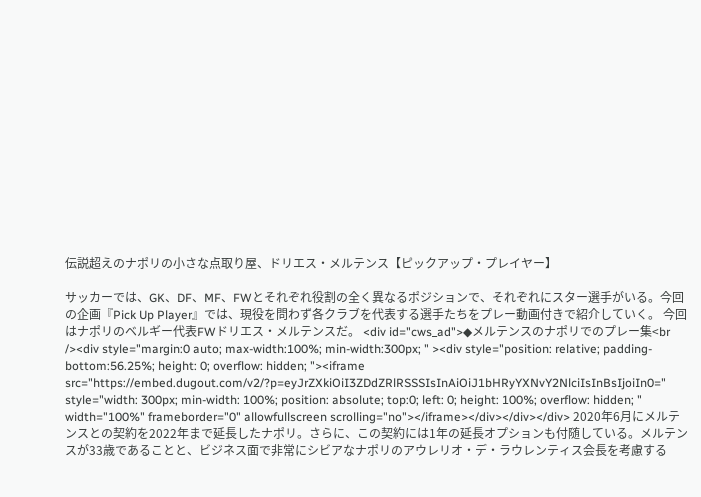伝説超えのナポリの小さな点取り屋、ドリエス・メルテンス【ピックアップ・プレイヤー】

サッカーでは、GK、DF、MF、FWとそれぞれ役割の全く異なるポジションで、それぞれにスター選手がいる。今回の企画『Pick Up Player』では、現役を問わず各クラブを代表する選手たちをプレー動画付きで紹介していく。 今回はナポリのベルギー代表FWドリエス・メルテンスだ。 <div id="cws_ad">◆メルテンスのナポリでのプレー集<br /><div style="margin:0 auto; max-width:100%; min-width:300px; " ><div style="position: relative; padding-bottom:56.25%; height: 0; overflow: hidden; "><iframe src="https://embed.dugout.com/v2/?p=eyJrZXkiOiI3ZDdZRlRSSSIsInAiOiJ1bHRyYXNvY2NlciIsInBsIjoiIn0=" style="width: 300px; min-width: 100%; position: absolute; top:0; left: 0; height: 100%; overflow: hidden; " width="100%" frameborder="0" allowfullscreen scrolling="no"></iframe></div></div></div> 2020年6月にメルテンスとの契約を2022年まで延長したナポリ。さらに、この契約には1年の延長オプションも付随している。メルテンスが33歳であることと、ビジネス面で非常にシビアなナポリのアウレリオ・デ・ラウレンティス会長を考慮する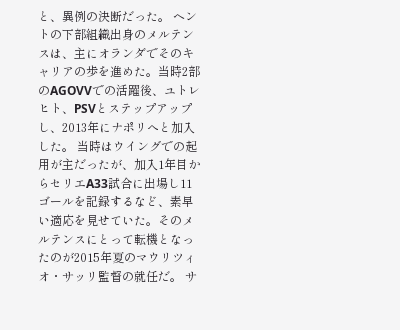と、異例の決断だった。 ヘントの下部組織出身のメルテンスは、主にオランダでそのキャリアの歩を進めた。当時2部のAGOVVでの活躍後、ユトレヒト、PSVとステップアップし、2013年にナポリへと加入した。 当時はウイングでの起用が主だったが、加入1年目からセリエA33試合に出場し11ゴールを記録するなど、素早い適応を見せていた。そのメルテンスにとって転機となったのが2015年夏のマウリツィオ・サッリ監督の就任だ。 サ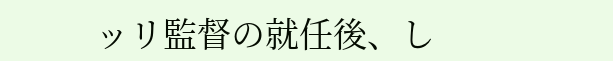ッリ監督の就任後、し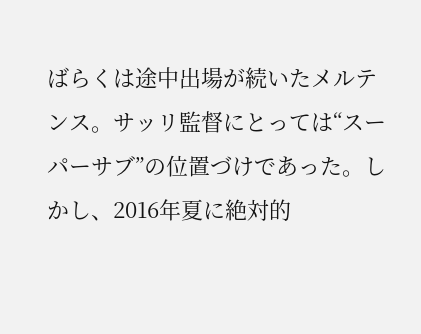ばらくは途中出場が続いたメルテンス。サッリ監督にとっては“スーパーサブ”の位置づけであった。しかし、2016年夏に絶対的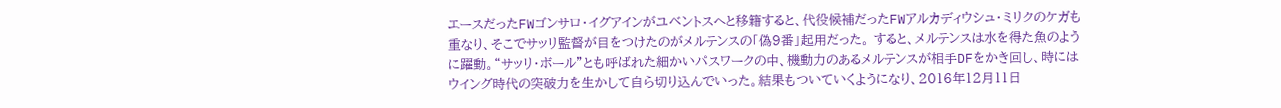エースだったFWゴンサロ・イグアインがユベントスへと移籍すると、代役候補だったFWアルカディウシュ・ミリクのケガも重なり、そこでサッリ監督が目をつけたのがメルテンスの「偽9番」起用だった。 すると、メルテンスは水を得た魚のように躍動。“サッリ・ボール”とも呼ばれた細かいパスワークの中、機動力のあるメルテンスが相手DFをかき回し、時にはウイング時代の突破力を生かして自ら切り込んでいった。結果もついていくようになり、2016年12月11日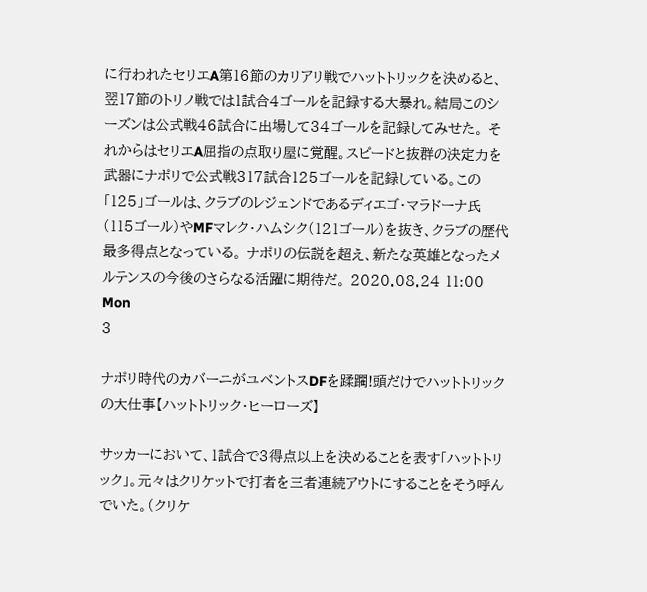に行われたセリエA第16節のカリアリ戦でハットトリックを決めると、翌17節のトリノ戦では1試合4ゴールを記録する大暴れ。結局このシーズンは公式戦46試合に出場して34ゴールを記録してみせた。 それからはセリエA屈指の点取り屋に覚醒。スピードと抜群の決定力を武器にナポリで公式戦317試合125ゴールを記録している。この「125」ゴールは、クラブのレジェンドであるディエゴ・マラドーナ氏(115ゴール)やMFマレク・ハムシク(121ゴール)を抜き、クラブの歴代最多得点となっている。 ナポリの伝説を超え、新たな英雄となったメルテンスの今後のさらなる活躍に期待だ。 2020.08.24 11:00 Mon
3

ナポリ時代のカバーニがユベントスDFを蹂躙!頭だけでハットトリックの大仕事【ハットトリック・ヒーローズ】

サッカーにおいて、1試合で3得点以上を決めることを表す「ハットトリック」。元々はクリケットで打者を三者連続アウトにすることをそう呼んでいた。(クリケ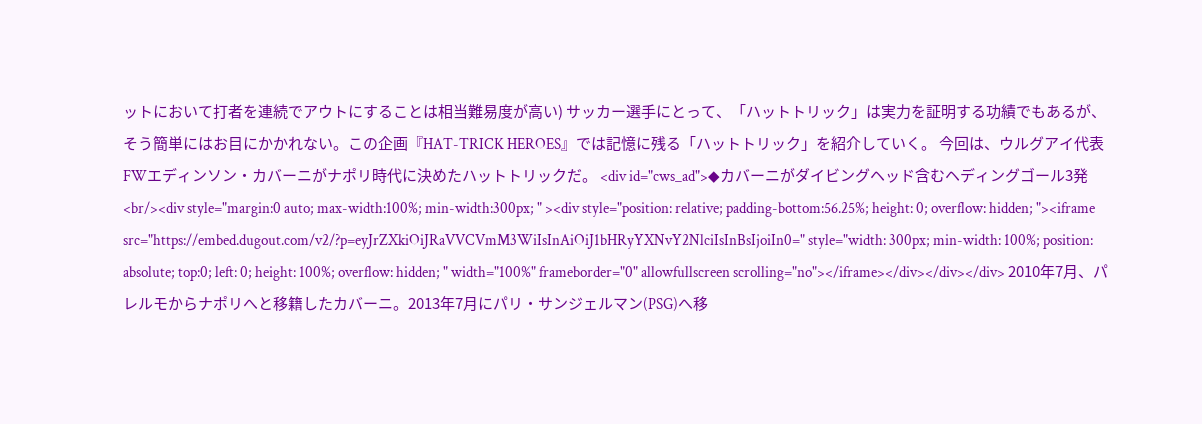ットにおいて打者を連続でアウトにすることは相当難易度が高い) サッカー選手にとって、「ハットトリック」は実力を証明する功績でもあるが、そう簡単にはお目にかかれない。この企画『HAT-TRICK HEROES』では記憶に残る「ハットトリック」を紹介していく。 今回は、ウルグアイ代表FWエディンソン・カバーニがナポリ時代に決めたハットトリックだ。 <div id="cws_ad">◆カバーニがダイビングヘッド含むヘディングゴール3発<br/><div style="margin:0 auto; max-width:100%; min-width:300px; " ><div style="position: relative; padding-bottom:56.25%; height: 0; overflow: hidden; "><iframe src="https://embed.dugout.com/v2/?p=eyJrZXkiOiJRaVVCVmM3WiIsInAiOiJ1bHRyYXNvY2NlciIsInBsIjoiIn0=" style="width: 300px; min-width: 100%; position: absolute; top:0; left: 0; height: 100%; overflow: hidden; " width="100%" frameborder="0" allowfullscreen scrolling="no"></iframe></div></div></div> 2010年7月、パレルモからナポリへと移籍したカバーニ。2013年7月にパリ・サンジェルマン(PSG)へ移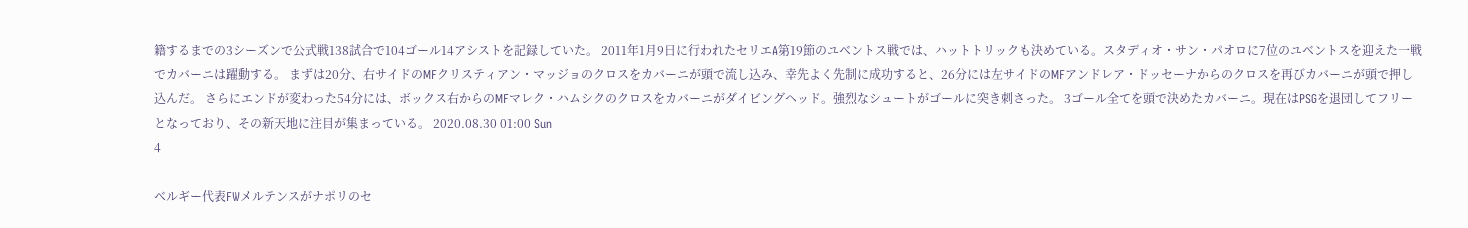籍するまでの3シーズンで公式戦138試合で104ゴール14アシストを記録していた。 2011年1月9日に行われたセリエA第19節のユベントス戦では、ハットトリックも決めている。スタディオ・サン・パオロに7位のユベントスを迎えた一戦でカバーニは躍動する。 まずは20分、右サイドのMFクリスティアン・マッジョのクロスをカバーニが頭で流し込み、幸先よく先制に成功すると、26分には左サイドのMFアンドレア・ドッセーナからのクロスを再びカバーニが頭で押し込んだ。 さらにエンドが変わった54分には、ボックス右からのMFマレク・ハムシクのクロスをカバーニがダイビングヘッド。強烈なシュートがゴールに突き刺さった。 3ゴール全てを頭で決めたカバーニ。現在はPSGを退団してフリーとなっており、その新天地に注目が集まっている。 2020.08.30 01:00 Sun
4

ベルギー代表FWメルテンスがナポリのセ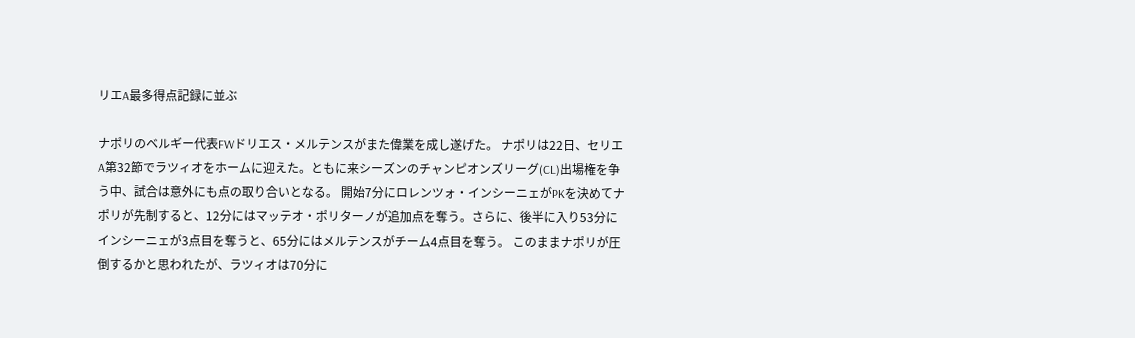リエA最多得点記録に並ぶ

ナポリのベルギー代表FWドリエス・メルテンスがまた偉業を成し遂げた。 ナポリは22日、セリエA第32節でラツィオをホームに迎えた。ともに来シーズンのチャンピオンズリーグ(CL)出場権を争う中、試合は意外にも点の取り合いとなる。 開始7分にロレンツォ・インシーニェがPKを決めてナポリが先制すると、12分にはマッテオ・ポリターノが追加点を奪う。さらに、後半に入り53分にインシーニェが3点目を奪うと、65分にはメルテンスがチーム4点目を奪う。 このままナポリが圧倒するかと思われたが、ラツィオは70分に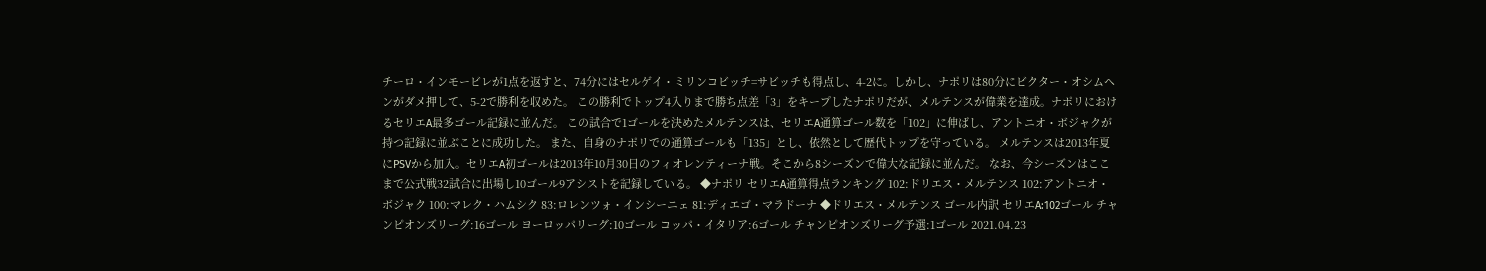チーロ・インモービレが1点を返すと、74分にはセルゲイ・ミリンコビッチ=サビッチも得点し、4-2に。しかし、ナポリは80分にビクター・オシムヘンがダメ押して、5-2で勝利を収めた。 この勝利でトップ4入りまで勝ち点差「3」をキープしたナポリだが、メルテンスが偉業を達成。ナポリにおけるセリエA最多ゴール記録に並んだ。 この試合で1ゴールを決めたメルテンスは、セリエA通算ゴール数を「102」に伸ばし、アントニオ・ボジャクが持つ記録に並ぶことに成功した。 また、自身のナポリでの通算ゴールも「135」とし、依然として歴代トップを守っている。 メルテンスは2013年夏にPSVから加入。セリエA初ゴールは2013年10月30日のフィオレンティーナ戦。そこから8シーズンで偉大な記録に並んだ。 なお、今シーズンはここまで公式戦32試合に出場し10ゴール9アシストを記録している。 ◆ナポリ セリエA通算得点ランキング 102:ドリエス・メルテンス 102:アントニオ・ボジャク 100:マレク・ハムシク 83:ロレンツォ・インシーニェ 81:ディエゴ・マラドーナ ◆ドリエス・メルテンス ゴール内訳 セリエA:102ゴール チャンピオンズリーグ:16ゴール ヨーロッパリーグ:10ゴール コッパ・イタリア:6ゴール チャンピオンズリーグ予選:1ゴール 2021.04.23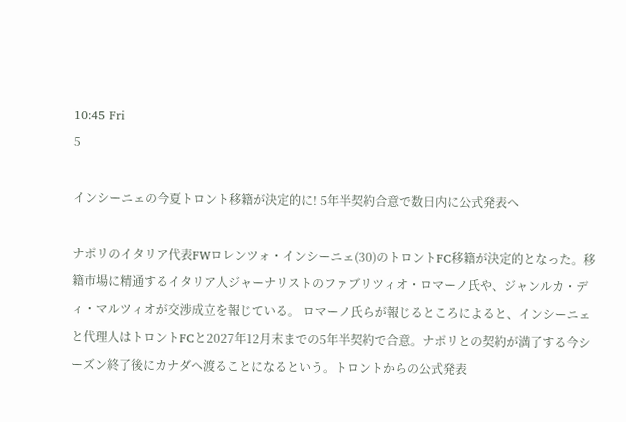10:45 Fri
5

インシーニェの今夏トロント移籍が決定的に! 5年半契約合意で数日内に公式発表へ

ナポリのイタリア代表FWロレンツォ・インシーニェ(30)のトロントFC移籍が決定的となった。移籍市場に精通するイタリア人ジャーナリストのファブリツィオ・ロマーノ氏や、ジャンルカ・ディ・マルツィオが交渉成立を報じている。 ロマーノ氏らが報じるところによると、インシーニェと代理人はトロントFCと2027年12月末までの5年半契約で合意。ナポリとの契約が満了する今シーズン終了後にカナダへ渡ることになるという。トロントからの公式発表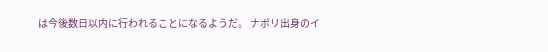は今後数日以内に行われることになるようだ。 ナポリ出身のイ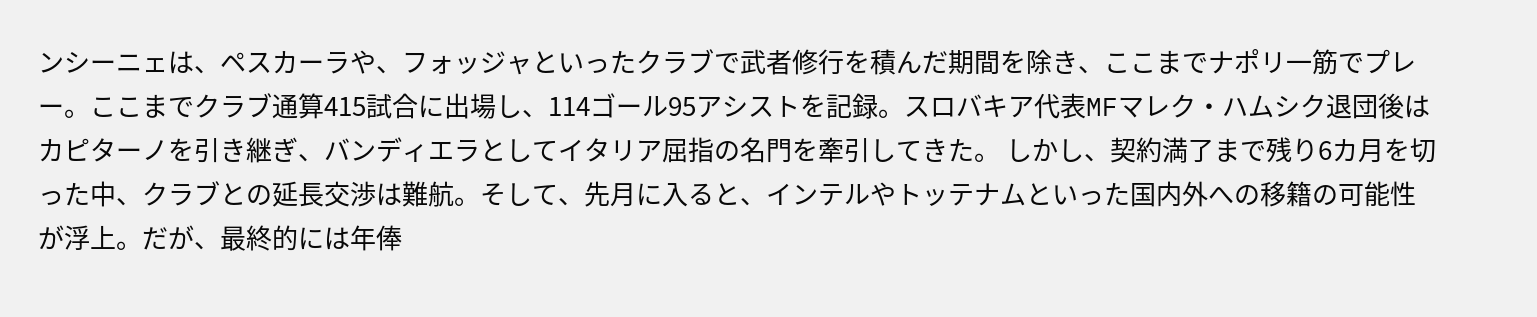ンシーニェは、ペスカーラや、フォッジャといったクラブで武者修行を積んだ期間を除き、ここまでナポリ一筋でプレー。ここまでクラブ通算415試合に出場し、114ゴール95アシストを記録。スロバキア代表MFマレク・ハムシク退団後はカピターノを引き継ぎ、バンディエラとしてイタリア屈指の名門を牽引してきた。 しかし、契約満了まで残り6カ月を切った中、クラブとの延長交渉は難航。そして、先月に入ると、インテルやトッテナムといった国内外への移籍の可能性が浮上。だが、最終的には年俸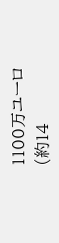1100万ユーロ(約14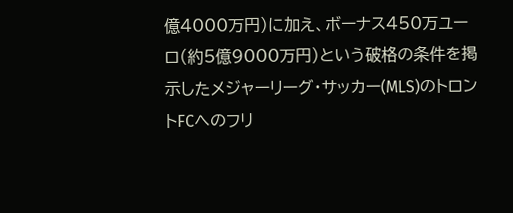億4000万円)に加え、ボーナス450万ユーロ(約5億9000万円)という破格の条件を掲示したメジャーリーグ・サッカー(MLS)のトロントFCへのフリ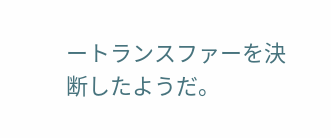ートランスファーを決断したようだ。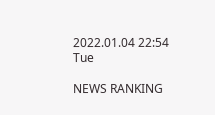2022.01.04 22:54 Tue

NEWS RANKING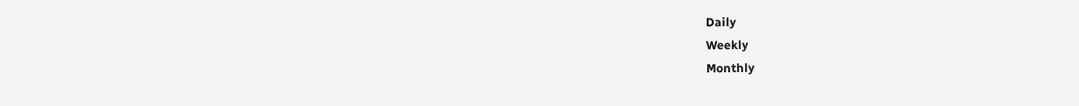Daily
Weekly
Monthly